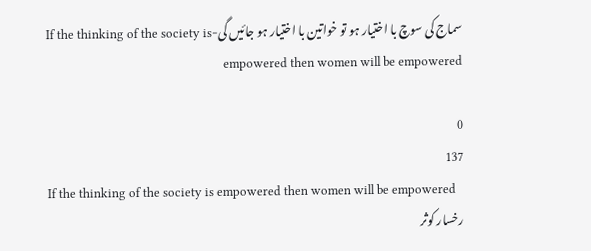سماج کی سوچ با اختیار ہو تو خواتین با اختیار ہو جائیں گی-If the thinking of the society is empowered then women will be empowered

0
137
If the thinking of the society is empowered then women will be empowered
رخسار کوثر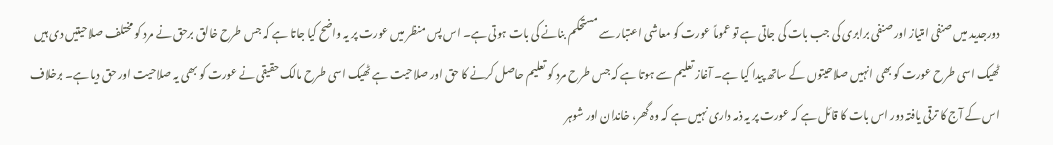دورجدید میں صنفی امتیاز اور صنفی برابری کی جب بات کی جاتی ہے تو عموماً عورت کو معاشی اعتبار سے مستحکم بنانے کی بات ہوتی ہے۔ اس پس منظر میں عورت پر یہ واضح کیا جاتا ہے کہ جس طرح خالق برحق نے مرد کو مختلف صلاحیتیں دی ہیں ٹھیک اسی طرح عورت کو بھی انہیں صلاحیتوں کے ساتھ پیدا کیا ہے۔ آغاز تعلیم سے ہوتا ہے کہ جس طرح مرد کو تعلیم حاصل کرنے کا حق اور صلاحیت ہے ٹھیک اسی طرح مالک حقیقی نے عورت کو بھی یہ صلاحیت اور حق دیا ہے۔ برخلاف اس کے آج کا ترقی یافتہ دور اس بات کا قائل ہے کہ عورت پر یہ ذمہ داری نہیں ہے کہ وہ گھر، خاندان اور شوہر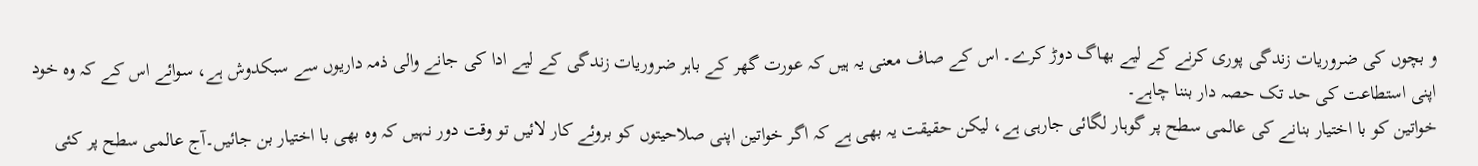و بچوں کی ضروریات زندگی پوری کرنے کے لیے بھاگ دوڑ کرے۔ اس کے صاف معنی یہ ہیں کہ عورت گھر کے باہر ضروریات زندگی کے لیے ادا کی جانے والی ذمہ داریوں سے سبکدوش ہے، سوائے اس کے کہ وہ خود اپنی استطاعت کی حد تک حصہ دار بننا چاہے۔
خواتین کو با اختیار بنانے کی عالمی سطح پر گوہار لگائی جارہی ہے، لیکن حقیقت یہ بھی ہے کہ اگر خواتین اپنی صلاحیتوں کو بروئے کار لائیں تو وقت دور نہیں کہ وہ بھی با اختیار بن جائیں۔آج عالمی سطح پر کئی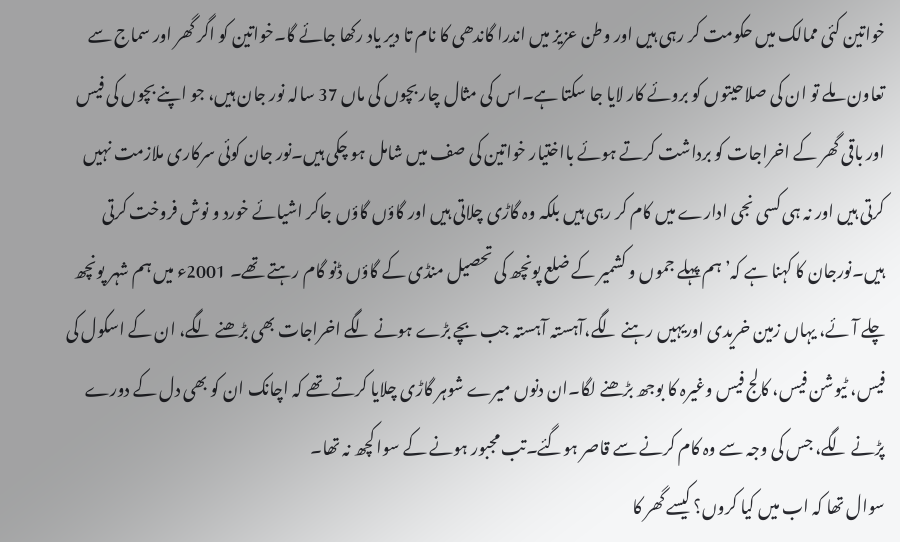خواتین کئی ممالک میں حکومت کر رہی ہیں اور وطن عزیز میں اندرا گاندھی کا نام تا دیر یاد رکھا جائے گا۔خواتین کو اگر گھر اور سماج سے تعاون ملے تو ان کی صلاحیتوں کو بروئے کار لایا جا سکتا ہے۔اس کی مثال چار بچوں کی ماں 37 سالہ نور جان ہیں، جو اپنے بچوں کی فیس اور باقی گھر کے اخراجات کو برداشت کرتے ہوئے بااختیار خواتین کی صف میں شامل ہو چکی ہیں۔نور جان کوئی سرکاری ملازمت نہیں کرتی ہیں اور نہ ہی کسی نجی ادارے میں کام کر رہی ہیں بلکہ وہ گاڑی چلاتی ہیں اور گاؤں گاؤں جاکر اشیائے خورد و نوش فروخت کرتی ہیں۔نورجان کا کہنا ہے کہ’ہم پہلے جموں و کشمیر کے ضلع پونچھ کی تحصیل منڈی کے گاؤں ڈنو گام رہتے تھے۔ 2001ء میں ہم شہر پونچھ چلے آئے، یہاں زمین خریدی اوریہیں رہنے لگے،آہستہ آہستہ جب بچے بڑے ہونے لگے اخراجات بھی بڑھنے لگے، ان کے اسکول کی فیس، ٹیوشن فیس، کالج فیس وغیرہ کا بوجھ بڑھنے لگا۔ان دنوں میرے شوہر گاڑی چلایا کرتے تھے کہ اچانک ان کو بھی دل کے دورے پڑنے لگے، جس کی وجہ سے وہ کام کرنے سے قاصر ہوگئے۔تب مجبور ہونے کے سوا کچھ نہ تھا۔
سوال تھا کہ اب میں کیا کروں؟ کیسے گھر کا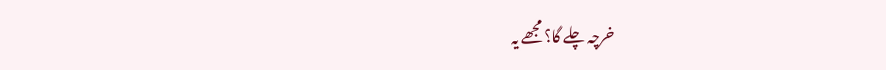خرچہ چلے گا؟ مجھے یہ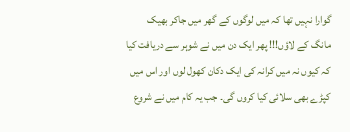گوارا نہیں تھا کہ میں لوگوں کے گھر میں جاکر بھیک مانگ کے لاؤں!!! پھر ایک دن میں نے شوہر سے دریافت کیا کہ کیوں نہ میں کرانہ کی ایک دکان کھول لوں اور اس میں کپڑے بھی سلائی کیا کروں گی۔ جب یہ کام میں نے شروع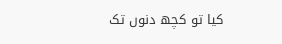کیا تو کچھ دنوں تک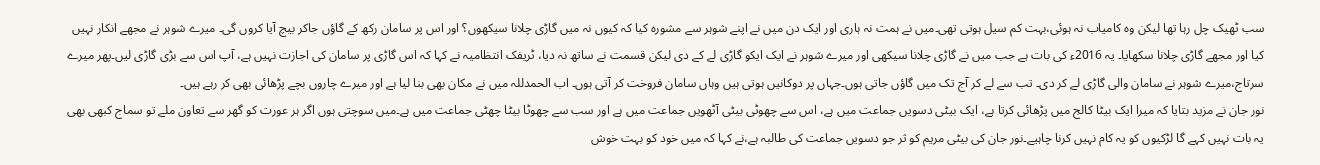سب ٹھیک چل رہا تھا لیکن وہ کامیاب نہ ہوئی،بہت کم سیل ہوتی تھی۔میں نے ہمت نہ ہاری اور ایک دن میں نے اپنے شوہر سے مشورہ کیا کہ کیوں نہ میں گاڑی چلانا سیکھوں؟ اور اس پر سامان رکھ کے گاؤں جاکر بیچ آیا کروں گی۔ میرے شوہر نے مجھے انکار نہیں کیا اور مجھے گاڑی چلانا سکھایا۔ یہ 2016ء کی بات ہے جب میں نے گاڑی چلانا سیکھی اور میرے شوہر نے ایک ایکو گاڑی لے کے دی لیکن قسمت نے ساتھ نہ دیا، ٹریفک انتظامیہ نے کہا کہ اس گاڑی پر سامان کی اجازت نہیں ہے، آپ اس سے بڑی گاڑی لیں۔پھر میرے سرتاج،میرے شوہر نے سامان والی گاڑی لے کر دی۔ تب سے لے کر آج تک میں گاؤں جاتی ہوں۔جہاں پر دوکانیں ہوتی ہیں وہاں سامان فروخت کر آتی ہوں۔ اب الحمدللہ میں نے مکان بھی بنا لیا ہے اور میرے چاروں بچے پڑھائی بھی کر رہے ہیں۔
نور جان نے مزید بتایا کہ میرا ایک بیٹا کالج میں پڑھائی کرتا ہے، ایک بیٹی دسویں جماعت میں ہے، اس سے چھوٹی بیٹی آٹھویں جماعت میں ہے اور سب سے چھوٹا بیٹا چھٹی جماعت میں ہے۔میں سوچتی ہوں اگر ہر عورت کو گھر سے تعاون ملے تو سماج کبھی بھی یہ بات نہیں کہے گا لڑکیوں کو یہ کام نہیں کرنا چاہیے۔نور جان کی بیٹی مریم کو ثر جو دسویں جماعت کی طالبہ ہے،نے کہا کہ میں خود کو بہت خوش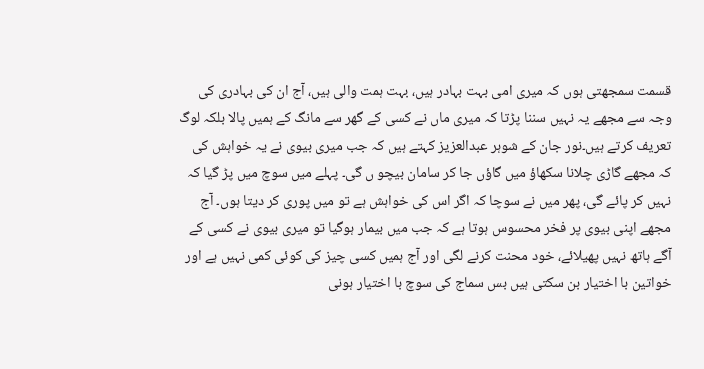قسمت سمجھتی ہوں کہ میری امی بہت بہادر ہیں، بہت ہمت والی ہیں، آج ان کی بہادری کی وجہ سے مجھے یہ نہیں سننا پڑتا کہ میری ماں نے کسی کے گھر سے مانگ کے ہمیں پالا بلکہ لوگ تعریف کرتے ہیں۔نور جان کے شوہر عبدالعزیز کہتے ہیں کہ جب میری بیوی نے یہ خواہش کی کہ مجھے گاڑی چلانا سکھاؤ میں گاؤں جا کر سامان بیچو ں گی۔ پہلے میں سوچ میں پڑ گیا کہ نہیں کر پائے گی، پھر میں نے سوچا کہ اگر اس کی خواہش ہے تو میں پوری کر دیتا ہوں۔ آج مجھے اپنی بیوی پر فخر محسوس ہوتا ہے کہ جب میں بیمار ہوگیا تو میری بیوی نے کسی کے آگے ہاتھ نہیں پھیلائے، خود محنت کرنے لگی اور آج ہمیں کسی چیز کی کوئی کمی نہیں ہے اور خواتین با اختیار بن سکتی ہیں بس سماج کی سوچ با اختیار ہونی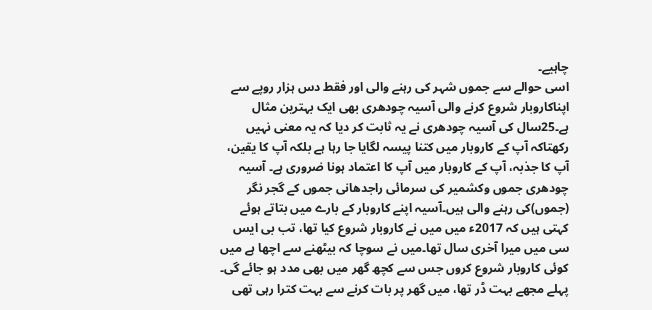چاہیے۔
اسی حوالے سے جموں شہر کی رہنے والی اور فقط دس ہزار روپے سے اپناکاروبار شروع کرنے والی آسیہ چودھری بھی ایک بہترین مثال ہے۔25سال کی آسیہ چودھری نے یہ ثابت کر دیا کہ یہ معنی نہیں رکھتاکہ آپ کے کاروبار میں کتنا پیسہ لگایا جا رہا ہے بلکہ آپ کا یقین، آپ کا جذبہ، آپ کے کاروبار میں آپ کا اعتماد ہونا ضروری ہے۔ آسیہ چودھری جموں وکشمیر کی سرمائی راجدھانی جموں کے گجر نگر (جموں)کی رہنے والی ہیں۔آسیہ اپنے کاروبار کے بارے میں بتاتے ہوئے کہتی ہیں کہ 2017ء میں میں نے کاروبار شروع کیا تھا، تب بی ایس سی میں میرا آخری سال تھا۔میں نے سوچا کہ بیٹھنے سے اچھا ہے میں کوئی کاروبار شروع کروں جس سے کچھ گھر میں بھی مدد ہو جائے گی۔ پہلے مجھے بہت ڈر تھا، میں گھر پر بات کرنے سے بہت کترا رہی تھی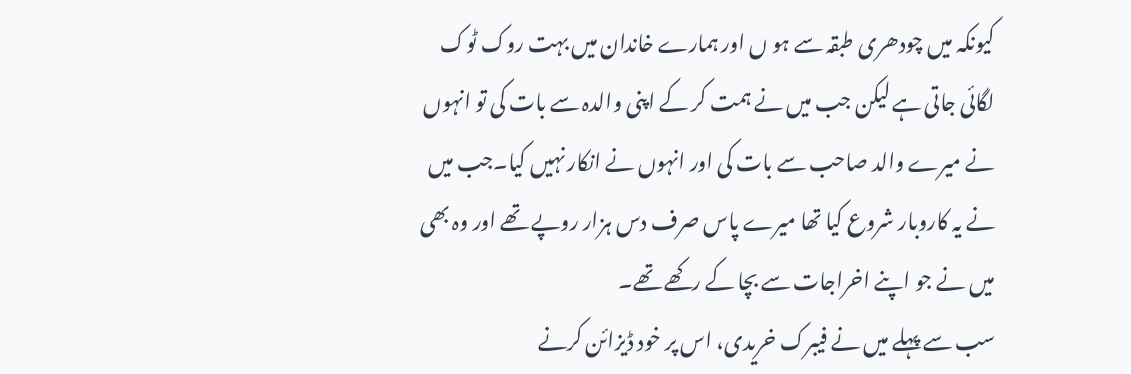کیونکہ میں چودھری طبقہ سے ہو ں اور ہمارے خاندان میں بہت روک ٹوک لگائی جاتی ہے لیکن جب میں نے ہمت کر کے اپنی والدہ سے بات کی تو انہوں نے میرے والد صاحب سے بات کی اور انہوں نے انکار نہیں کیا۔جب میں نے یہ کاروبار شروع کیا تھا میرے پاس صرف دس ہزار روپے تھے اور وہ بھی میں نے جو اپنے اخراجات سے بچا کے رکھے تھے۔
سب سے پہلے میں نے فیبرک خریدی، اس پر خود ڈیزائن کرنے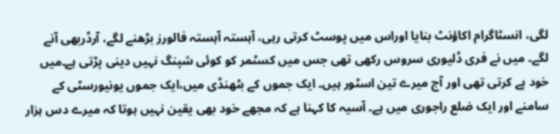لگی، انسٹاگرام اکاؤنٹ بنایا اوراس میں پوسٹ کرتی رہی، آہستہ آہستہ فالورز بڑھنے لگے، آرڈربھی آنے لگے۔ میں نے فری ڈلیوری سروس رکھی تھی جس میں کسٹمر کو کوئی شپنگ نہیں دینی پڑتی ہے۔میں خود پے کرتی تھی اور آج میرے تین اسٹور ہیں۔ ایک جموں کے بٹھنڈی میں،ایک جموں یونیورسٹی کے سامنے اور ایک ضلع راجوری میں ہے۔ آسیہ کا کہنا ہے کہ مجھے خود بھی یقین نہیں ہوتا کہ میرے دس ہزار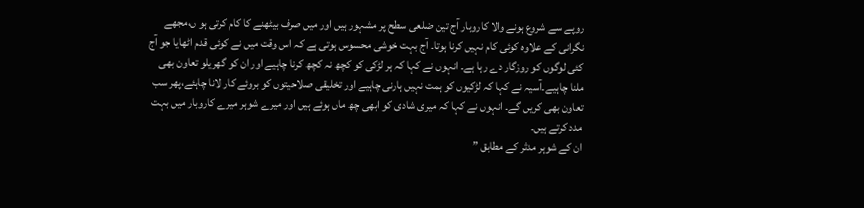روپے سے شروع ہونے والا کاروبار آج تین ضلعی سطح پر مشہور ہیں اور میں صرف بیٹھنے کا کام کرتی ہو ں،مجھے نگرانی کے علاوہ کوئی کام نہیں کرنا ہوتا۔ آج بہت خوشی محسوس ہوتی ہے کہ اس وقت میں نے کوئی قدم اٹھایا جو آج کئی لوگوں کو روزگار دے رہا ہے۔ انہوں نے کہا کہ ہر لڑکی کو کچھ نہ کچھ کرنا چاہیے اور ان کو گھریلو تعاون بھی ملنا چاہیے۔آسیہ نے کہا کہ لڑکیوں کو ہمت نہیں ہارنی چاہیے اور تخلیقی صلاحیتوں کو بروئے کار لانا چاہئے،پھر سب تعاون بھی کریں گے۔ انہوں نے کہا کہ میری شادی کو ابھی چھ ماں ہوئے ہیں اور میرے شوہر میرے کاروبار میں بہت مدد کرتے ہیں۔
ان کے شوہر مدثر کے مطابق ”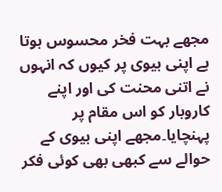مجھے بہت فخر محسوس ہوتا ہے اپنی بیوی پر کیوں کہ انہوں نے اتنی محنت کی اور اپنے کاروبار کو اس مقام پر پہنچایا۔مجھے اپنی بیوی کے حوالے سے کبھی بھی کوئی فکر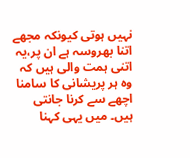نہیں ہوتی کیونکہ مجھے اتنا بھروسہ ہے ان پر،یہ اتنی ہمت والی ہیں کہ وہ ہر پریشانی کا سامنا اچھے سے کرنا جانتی ہیں۔ میں یہی کہنا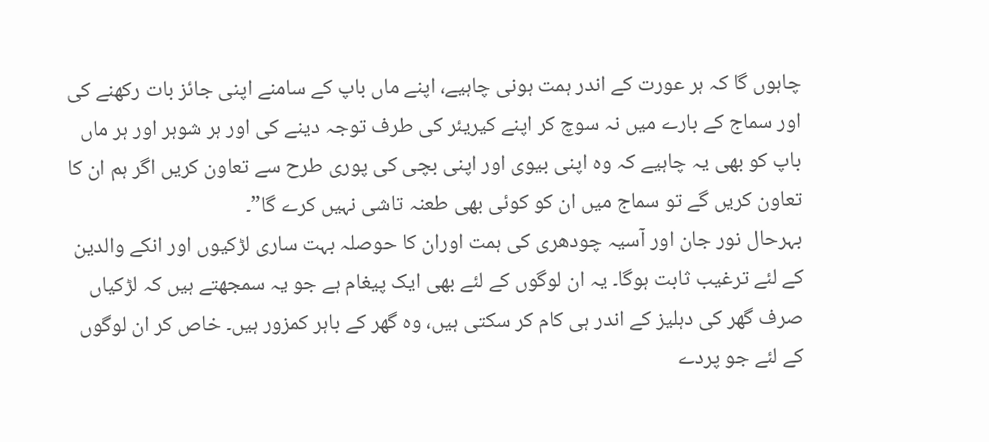چاہوں گا کہ ہر عورت کے اندر ہمت ہونی چاہیے، اپنے ماں باپ کے سامنے اپنی جائز بات رکھنے کی اور سماج کے بارے میں نہ سوچ کر اپنے کیریئر کی طرف توجہ دینے کی اور ہر شوہر اور ہر ماں باپ کو بھی یہ چاہیے کہ وہ اپنی بیوی اور اپنی بچی کی پوری طرح سے تعاون کریں اگر ہم ان کا تعاون کریں گے تو سماج میں ان کو کوئی بھی طعنہ تاشی نہیں کرے گا”۔
بہرحال نور جان اور آسیہ چودھری کی ہمت اوران کا حوصلہ بہت ساری لڑکیوں اور انکے والدین کے لئے ترغیب ثابت ہوگا۔ یہ ان لوگوں کے لئے بھی ایک پیغام ہے جو یہ سمجھتے ہیں کہ لڑکیاں صرف گھر کی دہلیز کے اندر ہی کام کر سکتی ہیں، وہ گھر کے باہر کمزور ہیں۔ خاص کر ان لوگوں کے لئے جو پردے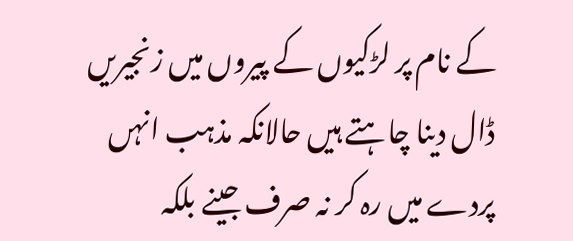کے نام پر لڑکیوں کے پیروں میں زنجیریں ڈال دینا چاہتے ہیں حالانکہ مذہب انہں پردے میں رہ کر نہ صرف جینے بلکہ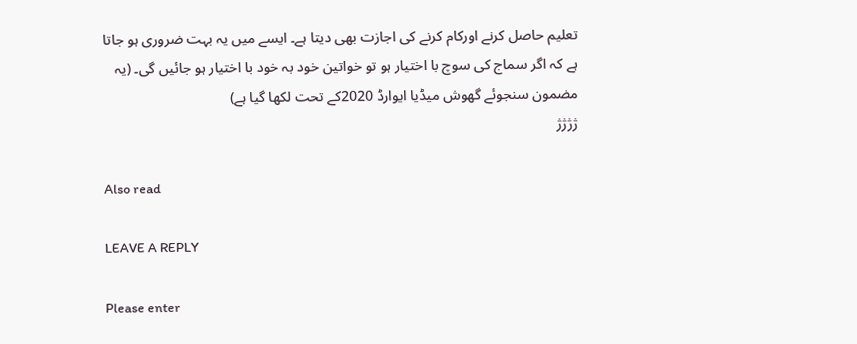تعلیم حاصل کرنے اورکام کرنے کی اجازت بھی دیتا ہے۔ ایسے میں یہ بہت ضروری ہو جاتا ہے کہ اگر سماج کی سوچ با اختیار ہو تو خواتین خود بہ خود با اختیار ہو جائیں گی۔ (یہ مضمون سنجوئے گھوش میڈیا ایوارڈ 2020کے تحت لکھا گیا ہے)
ژژژژ

Also read

LEAVE A REPLY

Please enter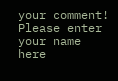your comment!
Please enter your name here